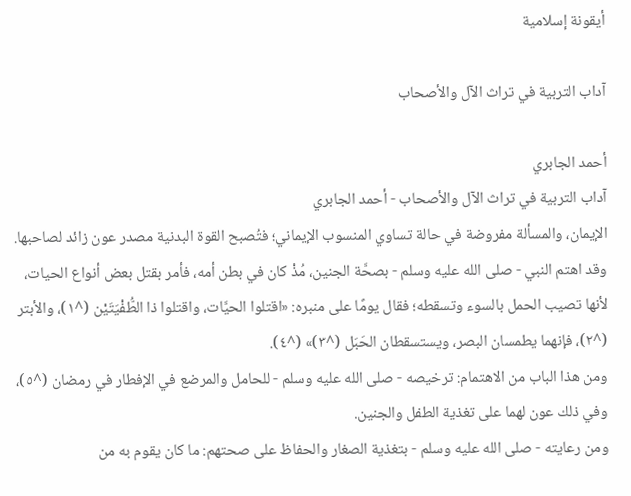أيقونة إسلامية

آداب التربية في تراث الآل والأصحاب

أحمد الجابري
آداب التربية في تراث الآل والأصحاب - أحمد الجابري
الإيمان، والمسألة مفروضة في حالة تساوي المنسوب الإيماني؛ فتُصبح القوة البدنية مصدر عون زائد لصاحبها.
وقد اهتم النبي - صلى الله عليه وسلم - بصحَّة الجنين، مُذْ كان في بطن أمه، فأمر بقتل بعض أنواع الحيات، لأنها تصيب الحمل بالسوء وتسقطه؛ فقال يومًا على منبره: «اقتلوا الحيَّات، واقتلوا ذا الطُّفْيَتَيْن (^١)، والأبتر (^٢)، فإنهما يطمسان البصر، ويستسقطان الحَبَل (^٣)» (^٤).
ومن هذا الباب من الاهتمام: ترخيصه - صلى الله عليه وسلم - للحامل والمرضع في الإفطار في رمضان (^٥)، وفي ذلك عون لهما على تغذية الطفل والجنين.
ومن رعايته - صلى الله عليه وسلم - بتغذية الصغار والحفاظ على صحتهم: ما كان يقوم به من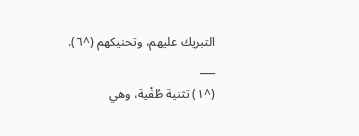التبريك عليهم، وتحنيكهم (^٦).
___
(^١) تثنية طُفْية، وهي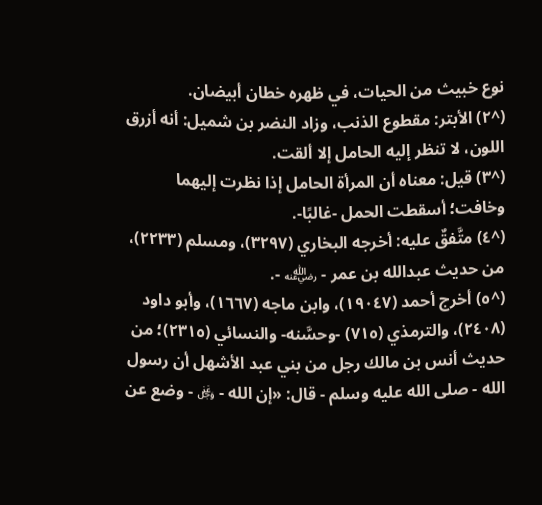نوع خبيث من الحيات، في ظهره خطان أبيضان.
(^٢) الأبتر: مقطوع الذنب، وزاد النضر بن شميل: أنه أزرق اللون، لا تنظر إليه الحامل إلا ألقت.
(^٣) قيل: معناه أن المرأة الحامل إذا نظرت إليهما وخافت؛ أسقطت الحمل -غالبًا-.
(^٤) متَّفقٌ عليه: أخرجه البخاري (٣٢٩٧)، ومسلم (٢٢٣٣)، من حديث عبدالله بن عمر - ﵁ -.
(^٥) أخرج أحمد (١٩٠٤٧)، وابن ماجه (١٦٦٧)، وأبو داود (٢٤٠٨)، والترمذي (٧١٥) -وحسَّنه- والنسائي (٢٣١٥)؛ من حديث أنس بن مالك رجل من بني عبد الأشهل أن رسول الله - صلى الله عليه وسلم - قال: «إن الله - ﷿ - وضع عن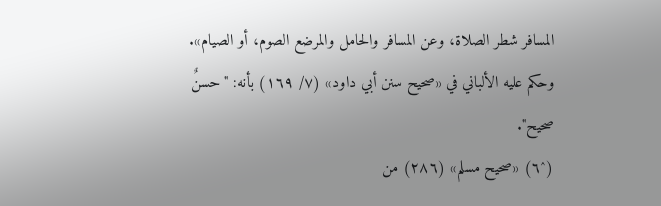المسافر شطر الصلاة، وعن المسافر والحامل والمرضع الصوم، أو الصيام».
وحكم عليه الألباني في «صحيح سنن أبي داود» (٧/ ١٦٩) بأنه: "حسنٌ صحيح".
(^٦) «صحيح مسلم» (٢٨٦) من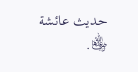حديث عائشة ﵂.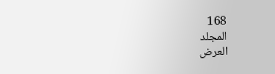168
المجلد
العرض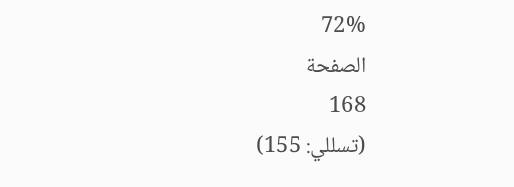72%
الصفحة
168
(تسللي: 155)